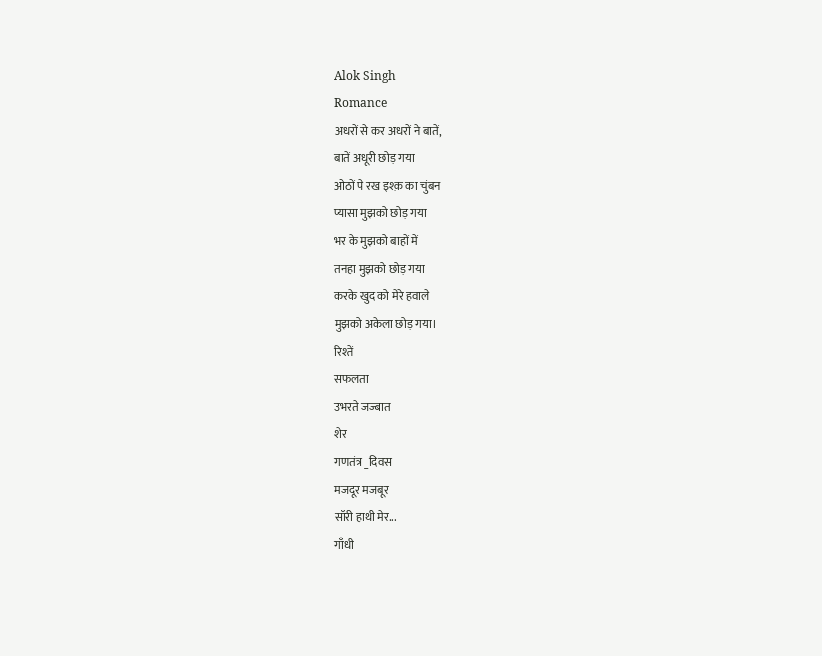Alok Singh
Romance
अधरों से कर अधरों ने बातें,
बातें अधूरी छोड़ गया
ओठों पे रख इश्क़ का चुंबन
प्यासा मुझको छोड़ गया
भर के मुझको बाहों में
तनहा मुझको छोड़ गया
करके खुद को मेरे हवाले
मुझको अकेला छोड़ गया।
रिश्तें
सफलता
उभरते जज्बात
शेर
गणतंत्र _दिवस
मजदूर मजबूर
सॉरी हाथी मेर...
गाँधी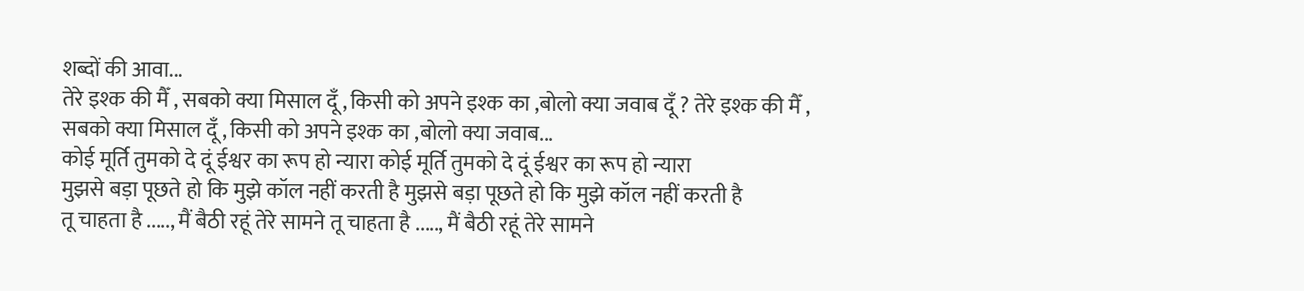शब्दों की आवा...
तेरे इश्क की मैँ , सबको क्या मिसाल दूँ , किसी को अपने इश्क का ,बोलो क्या जवाब दूँ ? तेरे इश्क की मैँ , सबको क्या मिसाल दूँ , किसी को अपने इश्क का ,बोलो क्या जवाब...
कोई मूर्ति तुमको दे दूं ईश्वर का रूप हो न्यारा कोई मूर्ति तुमको दे दूं ईश्वर का रूप हो न्यारा
मुझसे बड़ा पूछते हो कि मुझे कॉल नहीं करती है मुझसे बड़ा पूछते हो कि मुझे कॉल नहीं करती है
तू चाहता है ....., मैं बैठी रहूं तेरे सामने तू चाहता है ....., मैं बैठी रहूं तेरे सामने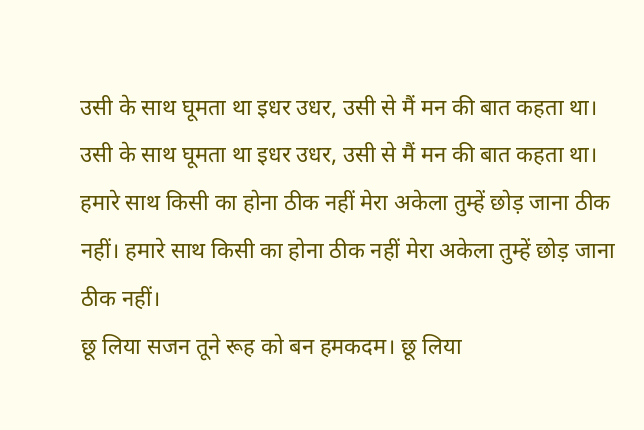उसी के साथ घूमता था इधर उधर, उसी से मैं मन की बात कहता था। उसी के साथ घूमता था इधर उधर, उसी से मैं मन की बात कहता था।
हमारे साथ किसी का होना ठीक नहीं मेरा अकेला तुम्हें छोड़ जाना ठीक नहीं। हमारे साथ किसी का होना ठीक नहीं मेरा अकेला तुम्हें छोड़ जाना ठीक नहीं।
छू लिया सजन तूने रूह को बन हमकदम। छू लिया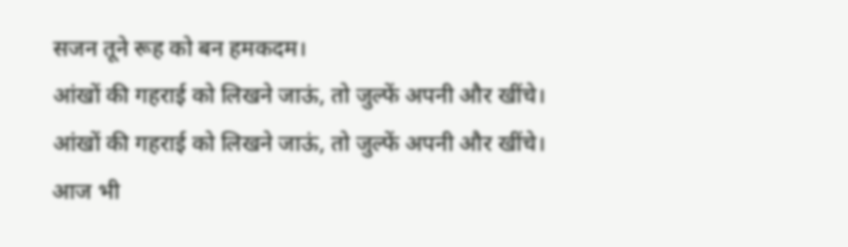सजन तूने रूह को बन हमकदम।
आंखों की गहराई को लिखने जाऊं, तो जुल्फें अपनी और खींचे। आंखों की गहराई को लिखने जाऊं, तो जुल्फें अपनी और खींचे।
आज भी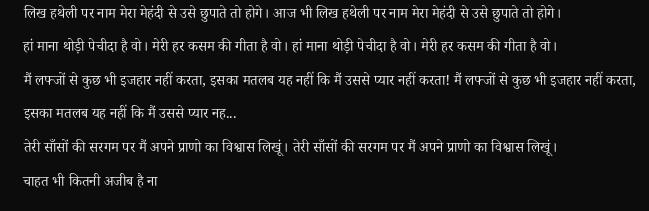लिख हथेली पर नाम मेरा मेहंदी से उसे छुपाते तो होगे। आज भी लिख हथेली पर नाम मेरा मेहंदी से उसे छुपाते तो होगे।
हां माना थोड़ी पेचीदा है वो। मेरी हर कसम की गीता है वो। हां माना थोड़ी पेचीदा है वो। मेरी हर कसम की गीता है वो।
मैं लफ्जों से कुछ भी इजहार नहीं करता, इसका मतलब यह नहीं कि मैं उससे प्यार नहीं करता! मैं लफ्जों से कुछ भी इजहार नहीं करता, इसका मतलब यह नहीं कि मैं उससे प्यार नह...
तेरी साँसों की सरगम पर मैं अपने प्राणो का विश्वास लिखूं। तेरी साँसों की सरगम पर मैं अपने प्राणो का विश्वास लिखूं।
चाहत भी कितनी अजीब है ना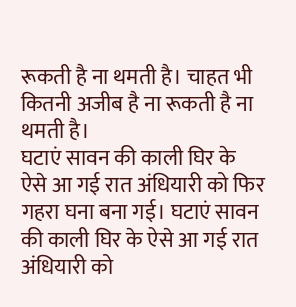रूकती है ना थमती है। चाहत भी कितनी अजीब है ना रूकती है ना थमती है।
घटाएं सावन की काली घिर के ऐसे आ गई रात अंधियारी को फिर गहरा घना बना गई। घटाएं सावन की काली घिर के ऐसे आ गई रात अंधियारी को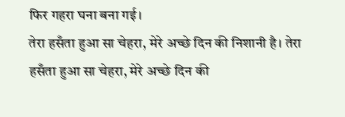फिर गहरा घना बना गई।
तेरा हसँता हुआ सा चेहरा, मेरे अच्छे दिन की निशानी है। तेरा हसँता हुआ सा चेहरा, मेरे अच्छे दिन की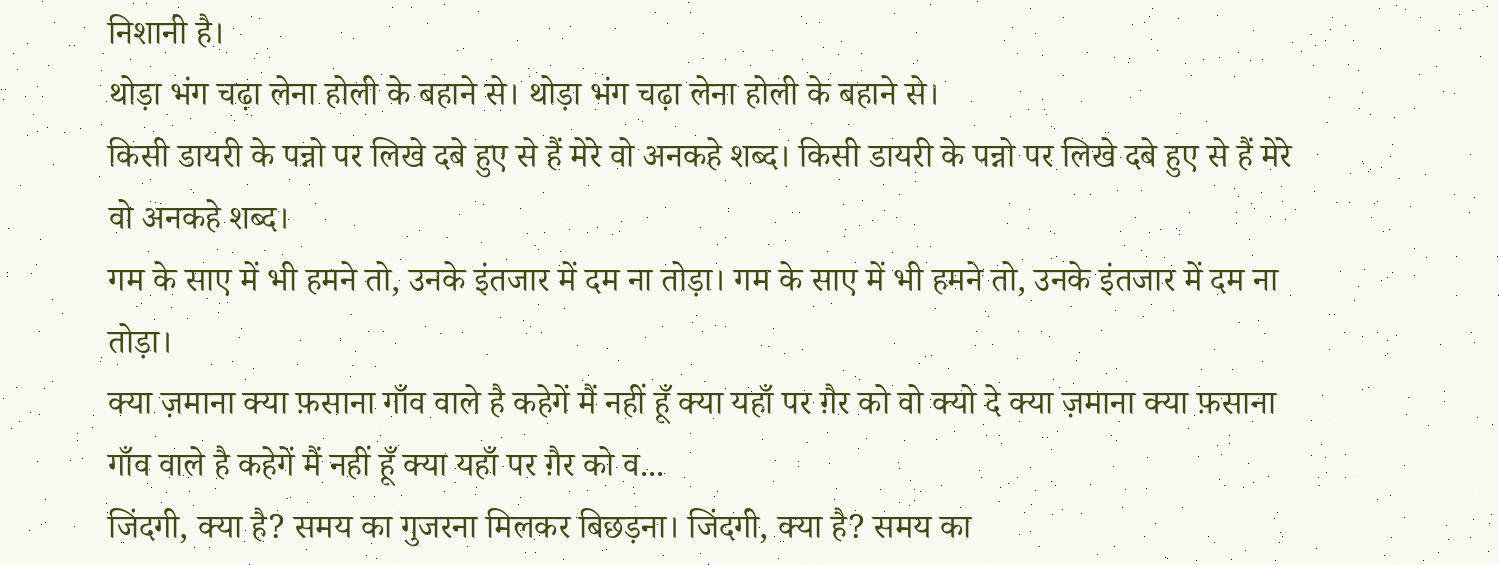निशानी है।
थोड़ा भंग चढ़ा लेना होली के बहाने से। थोड़ा भंग चढ़ा लेना होली के बहाने से।
किसी डायरी के पन्नो पर लिखे दबे हुए से हैं मेरे वो अनकहे शब्द। किसी डायरी के पन्नो पर लिखे दबे हुए से हैं मेरे वो अनकहे शब्द।
गम के साए में भी हमने तो, उनके इंतजार में दम ना तोड़ा। गम के साए में भी हमने तो, उनके इंतजार में दम ना तोड़ा।
क्या ज़माना क्या फ़साना गाँव वाले है कहेगें मैं नहीं हूँ क्या यहाँ पर ग़ैर को वो क्यो दे क्या ज़माना क्या फ़साना गाँव वाले है कहेगें मैं नहीं हूँ क्या यहाँ पर ग़ैर को व...
जिंदगी, क्या है? समय का गुजरना मिलकर बिछड़ना। जिंदगी, क्या है? समय का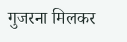गुजरना मिलकर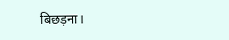बिछड़ना।